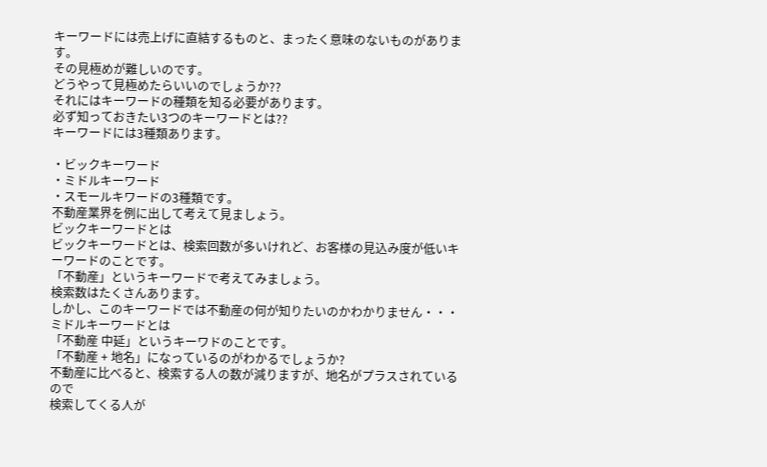キーワードには売上げに直結するものと、まったく意味のないものがあります。
その見極めが難しいのです。
どうやって見極めたらいいのでしょうか??
それにはキーワードの種類を知る必要があります。
必ず知っておきたい3つのキーワードとは??
キーワードには3種類あります。

・ビックキーワード
・ミドルキーワード
・スモールキワードの3種類です。
不動産業界を例に出して考えて見ましょう。
ビックキーワードとは
ビックキーワードとは、検索回数が多いけれど、お客様の見込み度が低いキーワードのことです。
「不動産」というキーワードで考えてみましょう。
検索数はたくさんあります。
しかし、このキーワードでは不動産の何が知りたいのかわかりません・・・
ミドルキーワードとは
「不動産 中延」というキーワドのことです。
「不動産 + 地名」になっているのがわかるでしょうか?
不動産に比べると、検索する人の数が減りますが、地名がプラスされているので
検索してくる人が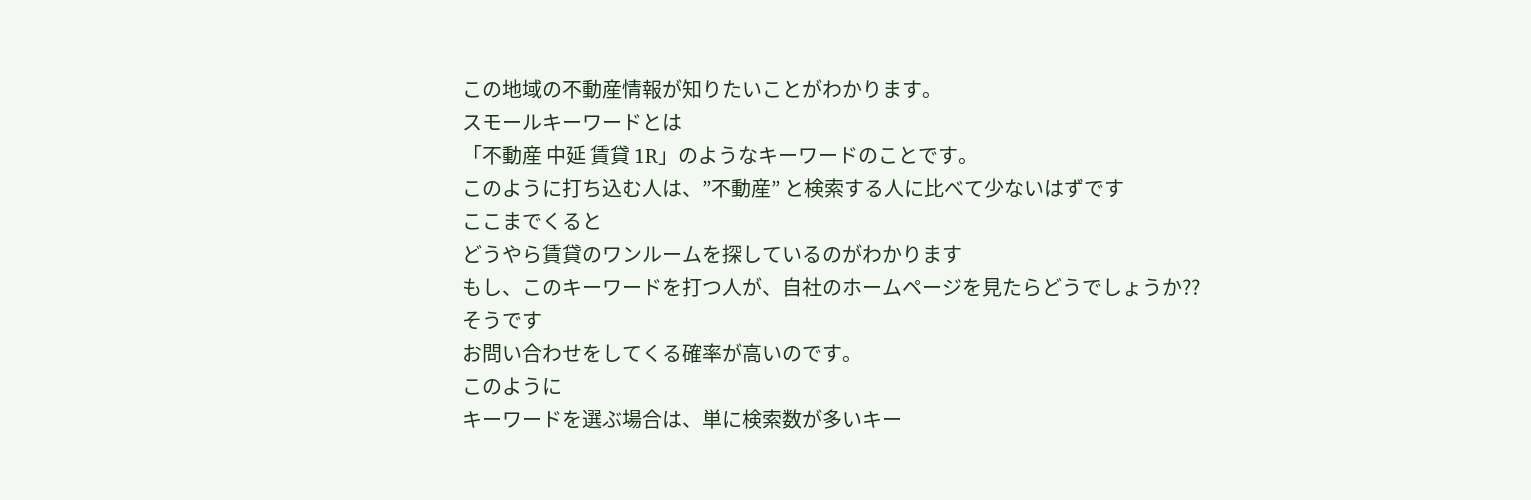この地域の不動産情報が知りたいことがわかります。
スモールキーワードとは
「不動産 中延 賃貸 1R」のようなキーワードのことです。
このように打ち込む人は、”不動産” と検索する人に比べて少ないはずです
ここまでくると
どうやら賃貸のワンルームを探しているのがわかります
もし、このキーワードを打つ人が、自社のホームページを見たらどうでしょうか??
そうです
お問い合わせをしてくる確率が高いのです。
このように
キーワードを選ぶ場合は、単に検索数が多いキー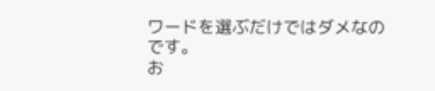ワードを選ぶだけではダメなのです。
お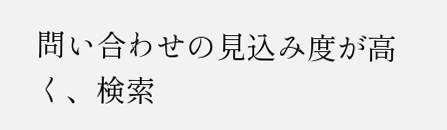問い合わせの見込み度が高く、検索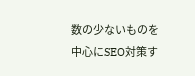数の少ないものを
中心にSEO対策す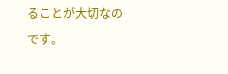ることが大切なのです。